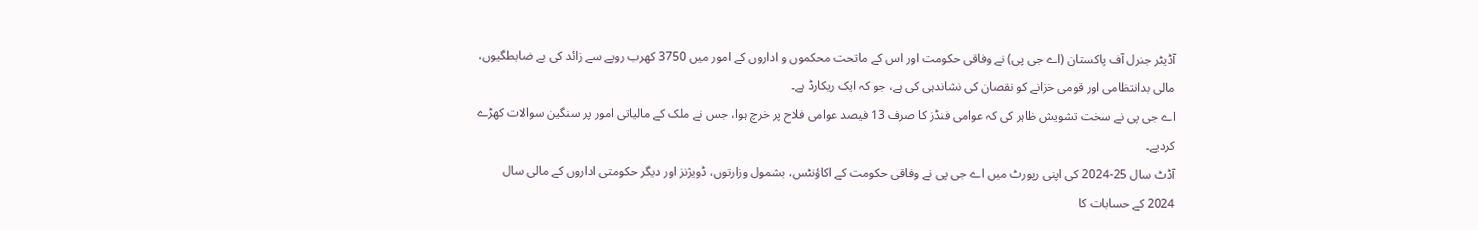آڈیٹر جنرل آف پاکستان (اے جی پی) نے وفاقی حکومت اور اس کے ماتحت محکموں و اداروں کے امور میں 3750 کھرب روپے سے زائد کی بے ضابطگیوں، مالی بدانتظامی اور قومی خزانے کو نقصان کی نشاندہی کی ہے، جو کہ ایک ریکارڈ ہے۔
اے جی پی نے سخت تشویش ظاہر کی کہ عوامی فنڈز کا صرف 13 فیصد عوامی فلاح پر خرچ ہوا، جس نے ملک کے مالیاتی امور پر سنگین سوالات کھڑے کردیے۔
آڈٹ سال 25-2024 کی اپنی رپورٹ میں اے جی پی نے وفاقی حکومت کے اکاؤنٹس، بشمول وزارتوں، ڈویژنز اور دیگر حکومتی اداروں کے مالی سال 2024 کے حسابات کا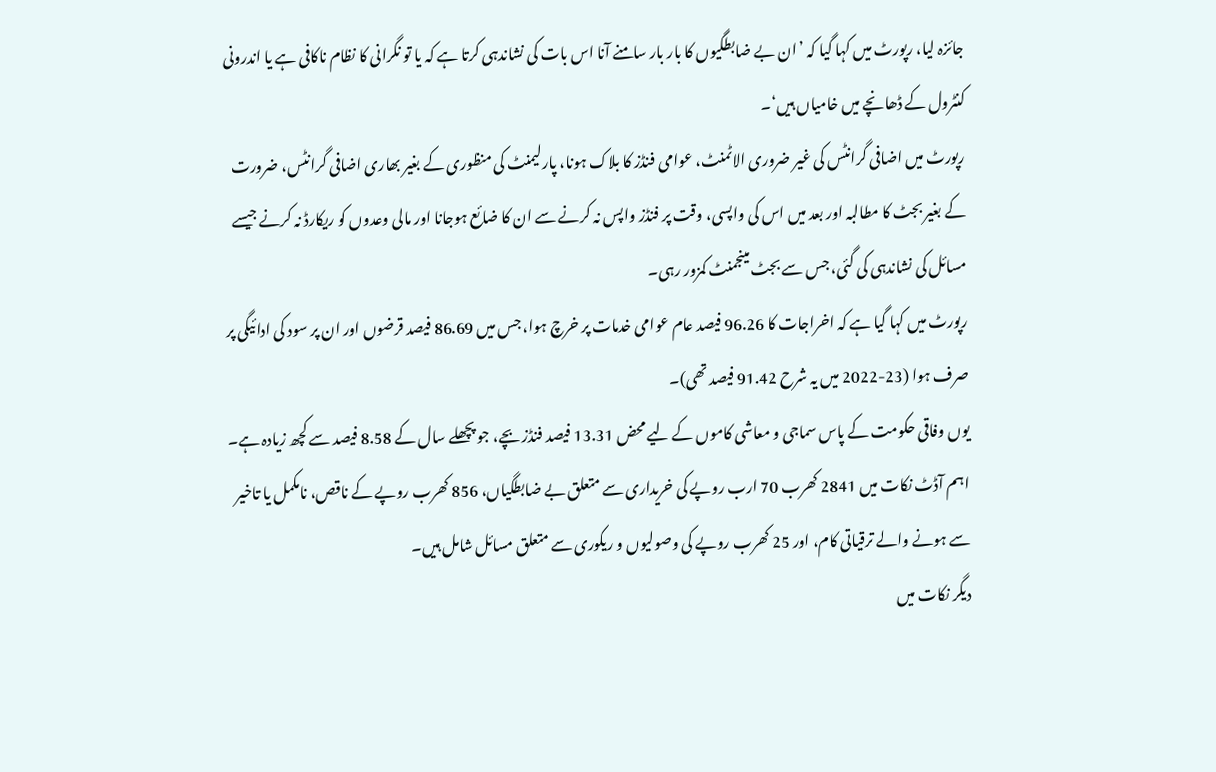جائزہ لیا، رپورٹ میں کہا گیا کہ ’ان بے ضابطگیوں کا بار بار سامنے آنا اس بات کی نشاندہی کرتا ہے کہ یا تو نگرانی کا نظام ناکافی ہے یا اندرونی کنٹرول کے ڈھانچے میں خامیاں ہیں‘۔
رپورٹ میں اضافی گرانٹس کی غیر ضروری الاٹمنٹ، عوامی فنڈز کا بلاک ہونا، پارلیمنٹ کی منظوری کے بغیر بھاری اضافی گرانٹس، ضرورت کے بغیر بجٹ کا مطالبہ اور بعد میں اس کی واپسی، وقت پر فنڈز واپس نہ کرنے سے ان کا ضائع ہوجانا اور مالی وعدوں کو ریکارڈ نہ کرنے جیسے مسائل کی نشاندہی کی گئی، جس سے بجٹ مینجمنٹ کمزور رہی۔
رپورٹ میں کہا گیا ہے کہ اخراجات کا 96.26 فیصد عام عوامی خدمات پر خرچ ہوا، جس میں 86.69 فیصد قرضوں اور ان پر سود کی ادائیگی پر صرف ہوا (23-2022 میں یہ شرح 91.42 فیصد تھی)۔
یوں وفاقی حکومت کے پاس سماجی و معاشی کاموں کے لیے محض 13.31 فیصد فنڈز بچے، جو پچھلے سال کے 8.58 فیصد سے کچھ زیادہ ہے۔
اہم آڈٹ نکات میں 2841 کھرب 70 ارب روپے کی خریداری سے متعلق بے ضابطگیاں، 856 کھرب روپے کے ناقص، نامکمل یا تاخیر سے ہونے والے ترقیاتی کام، اور 25 کھرب روپے کی وصولیوں و ریکوری سے متعلق مسائل شامل ہیں۔
دیگر نکات میں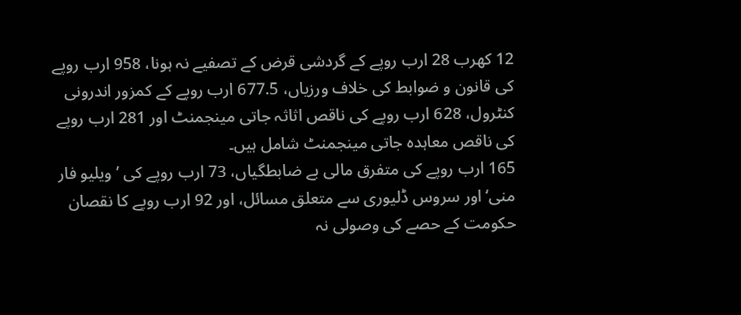12 کھرب 28 ارب روپے کے گردشی قرض کے تصفیے نہ ہونا، 958 ارب روپے کی قانون و ضوابط کی خلاف ورزیاں، 677.5 ارب روپے کے کمزور اندرونی کنٹرول، 628 ارب روپے کی ناقص اثاثہ جاتی مینجمنٹ اور 281 ارب روپے کی ناقص معاہدہ جاتی مینجمنٹ شامل ہیں۔
165 ارب روپے کی متفرق مالی بے ضابطگیاں، 73 ارب روپے کی ’ویلیو فار منی‘ اور سروس ڈلیوری سے متعلق مسائل، اور 92 ارب روپے کا نقصان حکومت کے حصے کی وصولی نہ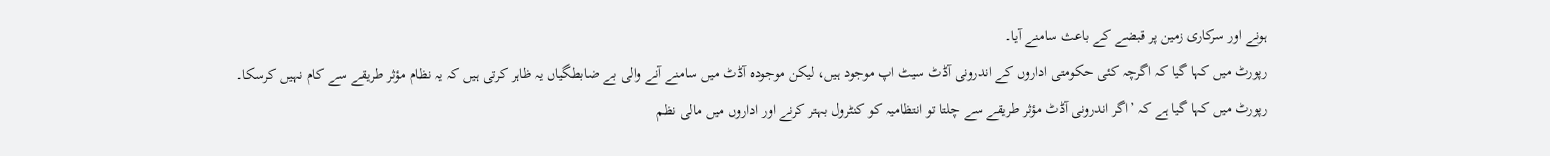ہونے اور سرکاری زمین پر قبضے کے باعث سامنے آیا۔
رپورٹ میں کہا گیا کہ اگرچہ کئی حکومتی اداروں کے اندرونی آڈٹ سیٹ اپ موجود ہیں، لیکن موجودہ آڈٹ میں سامنے آنے والی بے ضابطگیاں یہ ظاہر کرتی ہیں کہ یہ نظام مؤثر طریقے سے کام نہیں کرسکا۔
رپورٹ میں کہا گیا ہے کہ ’اگر اندرونی آڈٹ مؤثر طریقے سے چلتا تو انتظامیہ کو کنٹرول بہتر کرنے اور اداروں میں مالی نظم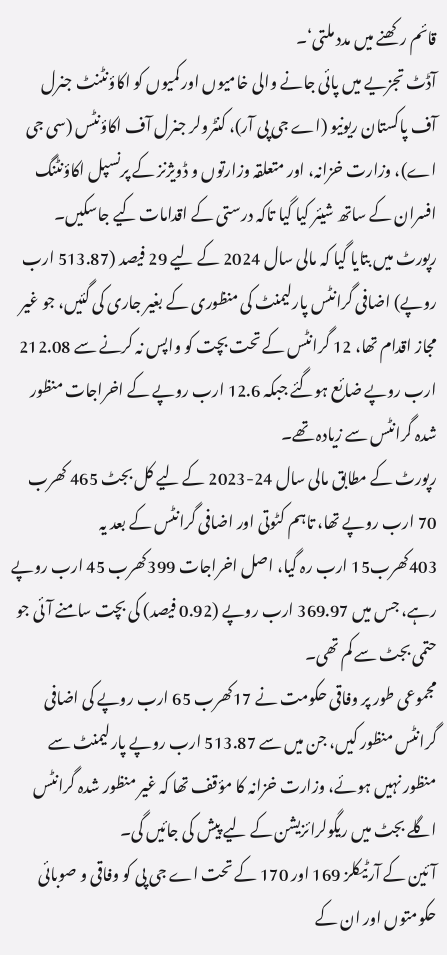قائم رکھنے میں مدد ملتی‘۔
آڈٹ تجزیے میں پائی جانے والی خامیوں اور کمیوں کو اکاؤنٹنٹ جنرل آف پاکستان ریونیو (اے جی پی آر)، کنٹرولر جنرل آف اکاؤنٹس (سی جی اے)، وزارت خزانہ، اور متعلقہ وزارتوں و ڈویژنز کے پرنسپل اکاؤنٹنگ افسران کے ساتھ شیئر کیا گیا تاکہ درستی کے اقدامات کیے جاسکیں۔
رپورٹ میں بتایا گیا کہ مالی سال 2024 کے لیے 29 فیصد (513.87 ارب روپے) اضافی گرانٹس پارلیمنٹ کی منظوری کے بغیر جاری کی گئیں، جو غیر مجاز اقدام تھا، 12 گرانٹس کے تحت بچت کو واپس نہ کرنے سے 212.08 ارب روپے ضائع ہوگئے جبکہ 12.6 ارب روپے کے اخراجات منظور شدہ گرانٹس سے زیادہ تھے۔
رپورٹ کے مطابق مالی سال 24-2023 کے لیے کل بجٹ 465 کھرب 70 ارب روپے تھا، تاہم کٹوتی اور اضافی گرانٹس کے بعد یہ 403کھرب15 ارب رہ گیا، اصل اخراجات 399کھرب 45 ارب روپے رہے، جس میں 369.97 ارب روپے (0.92 فیصد) کی بچت سامنے آئی جو حتمی بجٹ سے کم تھی۔
مجموعی طور پر وفاقی حکومت نے 17کھرب 65 ارب روپے کی اضافی گرانٹس منظور کیں، جن میں سے 513.87 ارب روپے پارلیمنٹ سے منظور نہیں ہوئے، وزارت خزانہ کا مؤقف تھا کہ غیر منظور شدہ گرانٹس اگلے بجٹ میں ریگولرائزیشن کے لیے پیش کی جائیں گی۔
آئین کے آرٹیکلز 169 اور 170 کے تحت اے جی پی کو وفاقی و صوبائی حکومتوں اور ان کے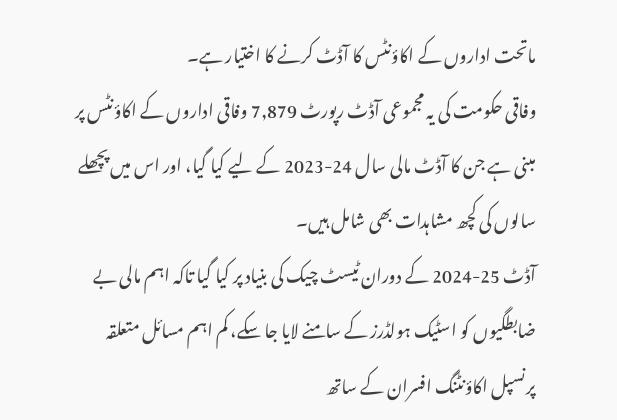ماتحت اداروں کے اکاؤنٹس کا آڈٹ کرنے کا اختیار ہے۔
وفاقی حکومت کی یہ مجموعی آڈٹ رپورٹ 7,879 وفاقی اداروں کے اکاؤنٹس پر مبنی ہے جن کا آڈٹ مالی سال 24-2023 کے لیے کیا گیا، اور اس میں پچھلے سالوں کی کچھ مشاہدات بھی شامل ہیں۔
آڈٹ 25-2024 کے دوران ٹیسٹ چیک کی بنیاد پر کیا گیا تاکہ اہم مالی بے ضابطگیوں کو اسٹیک ہولڈرز کے سامنے لایا جا سکے، کم اہم مسائل متعلقہ پرنسپل اکاؤنٹنگ افسران کے ساتھ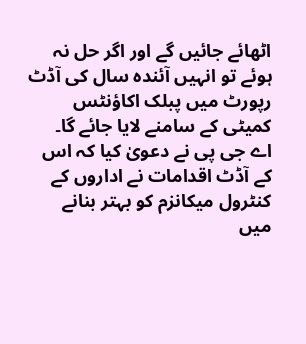اٹھائے جائیں گے اور اگر حل نہ ہوئے تو انہیں آئندہ سال کی آڈٹ رپورٹ میں پبلک اکاؤنٹس کمیٹی کے سامنے لایا جائے گا۔
اے جی پی نے دعویٰ کیا کہ اس کے آڈٹ اقدامات نے اداروں کے کنٹرول میکانزم کو بہتر بنانے میں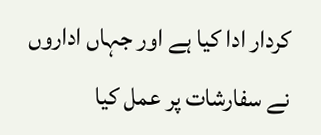کردار ادا کیا ہے اور جہاں اداروں نے سفارشات پر عمل کیا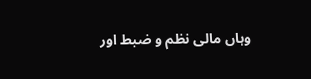وہاں مالی نظم و ضبط اور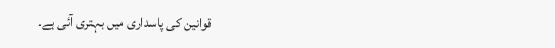قوانین کی پاسداری میں بہتری آئی ہے۔